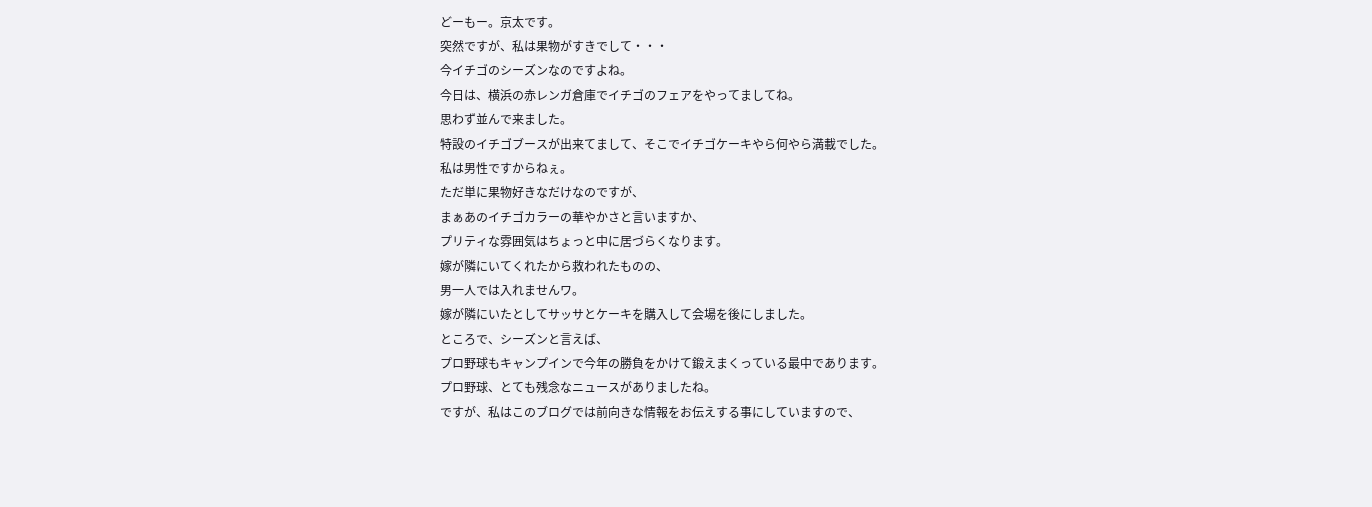どーもー。京太です。
突然ですが、私は果物がすきでして・・・
今イチゴのシーズンなのですよね。
今日は、横浜の赤レンガ倉庫でイチゴのフェアをやってましてね。
思わず並んで来ました。
特設のイチゴブースが出来てまして、そこでイチゴケーキやら何やら満載でした。
私は男性ですからねぇ。
ただ単に果物好きなだけなのですが、
まぁあのイチゴカラーの華やかさと言いますか、
プリティな雰囲気はちょっと中に居づらくなります。
嫁が隣にいてくれたから救われたものの、
男一人では入れませんワ。
嫁が隣にいたとしてサッサとケーキを購入して会場を後にしました。
ところで、シーズンと言えば、
プロ野球もキャンプインで今年の勝負をかけて鍛えまくっている最中であります。
プロ野球、とても残念なニュースがありましたね。
ですが、私はこのブログでは前向きな情報をお伝えする事にしていますので、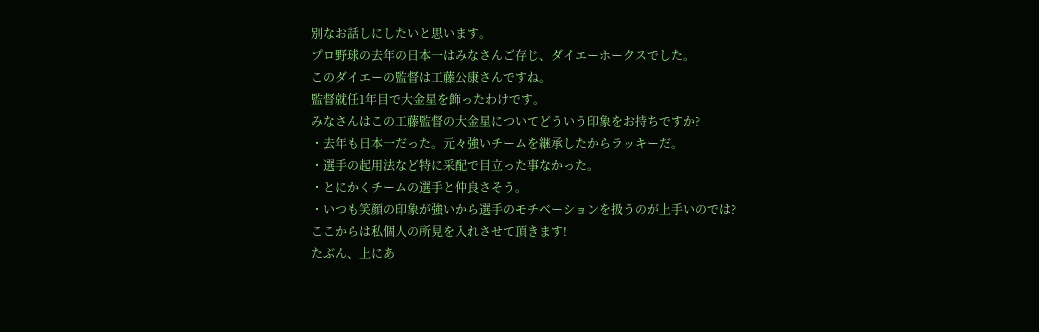別なお話しにしたいと思います。
プロ野球の去年の日本一はみなさんご存じ、ダイエーホークスでした。
このダイエーの監督は工藤公康さんですね。
監督就任1年目で大金星を飾ったわけです。
みなさんはこの工藤監督の大金星についてどういう印象をお持ちですか?
・去年も日本一だった。元々強いチームを継承したからラッキーだ。
・選手の起用法など特に采配で目立った事なかった。
・とにかくチームの選手と仲良さそう。
・いつも笑顔の印象が強いから選手のモチベーションを扱うのが上手いのでは?
ここからは私個人の所見を入れさせて頂きます!
たぶん、上にあ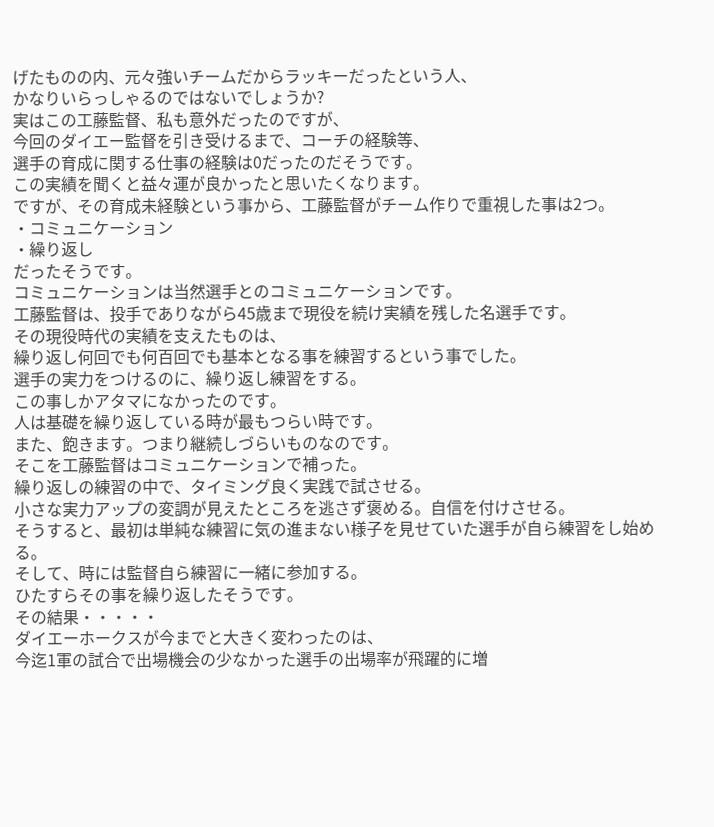げたものの内、元々強いチームだからラッキーだったという人、
かなりいらっしゃるのではないでしょうか?
実はこの工藤監督、私も意外だったのですが、
今回のダイエー監督を引き受けるまで、コーチの経験等、
選手の育成に関する仕事の経験は0だったのだそうです。
この実績を聞くと益々運が良かったと思いたくなります。
ですが、その育成未経験という事から、工藤監督がチーム作りで重視した事は2つ。
・コミュニケーション
・繰り返し
だったそうです。
コミュニケーションは当然選手とのコミュニケーションです。
工藤監督は、投手でありながら45歳まで現役を続け実績を残した名選手です。
その現役時代の実績を支えたものは、
繰り返し何回でも何百回でも基本となる事を練習するという事でした。
選手の実力をつけるのに、繰り返し練習をする。
この事しかアタマになかったのです。
人は基礎を繰り返している時が最もつらい時です。
また、飽きます。つまり継続しづらいものなのです。
そこを工藤監督はコミュニケーションで補った。
繰り返しの練習の中で、タイミング良く実践で試させる。
小さな実力アップの変調が見えたところを逃さず褒める。自信を付けさせる。
そうすると、最初は単純な練習に気の進まない様子を見せていた選手が自ら練習をし始める。
そして、時には監督自ら練習に一緒に参加する。
ひたすらその事を繰り返したそうです。
その結果・・・・・
ダイエーホークスが今までと大きく変わったのは、
今迄1軍の試合で出場機会の少なかった選手の出場率が飛躍的に増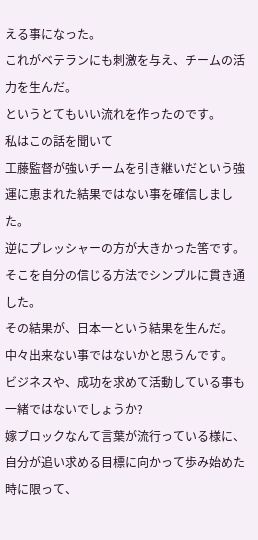える事になった。
これがベテランにも刺激を与え、チームの活力を生んだ。
というとてもいい流れを作ったのです。
私はこの話を聞いて
工藤監督が強いチームを引き継いだという強運に恵まれた結果ではない事を確信しました。
逆にプレッシャーの方が大きかった筈です。
そこを自分の信じる方法でシンプルに貫き通した。
その結果が、日本一という結果を生んだ。
中々出来ない事ではないかと思うんです。
ビジネスや、成功を求めて活動している事も一緒ではないでしょうか?
嫁ブロックなんて言葉が流行っている様に、
自分が追い求める目標に向かって歩み始めた時に限って、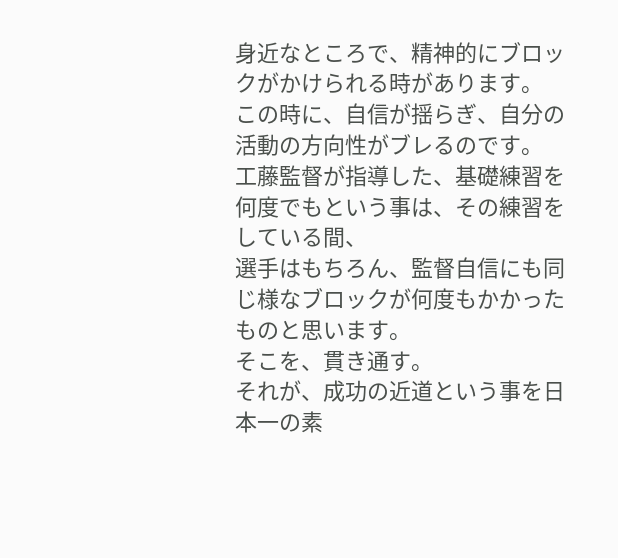身近なところで、精神的にブロックがかけられる時があります。
この時に、自信が揺らぎ、自分の活動の方向性がブレるのです。
工藤監督が指導した、基礎練習を何度でもという事は、その練習をしている間、
選手はもちろん、監督自信にも同じ様なブロックが何度もかかったものと思います。
そこを、貫き通す。
それが、成功の近道という事を日本一の素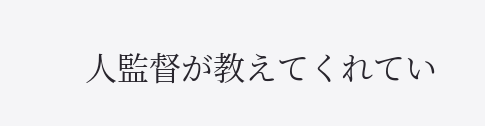人監督が教えてくれてい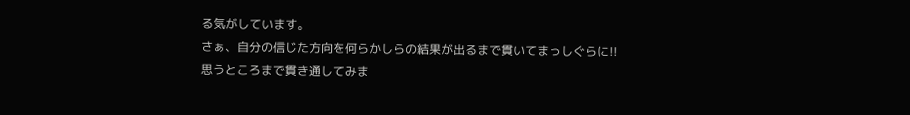る気がしています。
さぁ、自分の信じた方向を何らかしらの結果が出るまで貫いてまっしぐらに!!
思うところまで貫き通してみま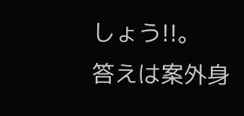しょう!!。
答えは案外身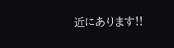近にあります!!